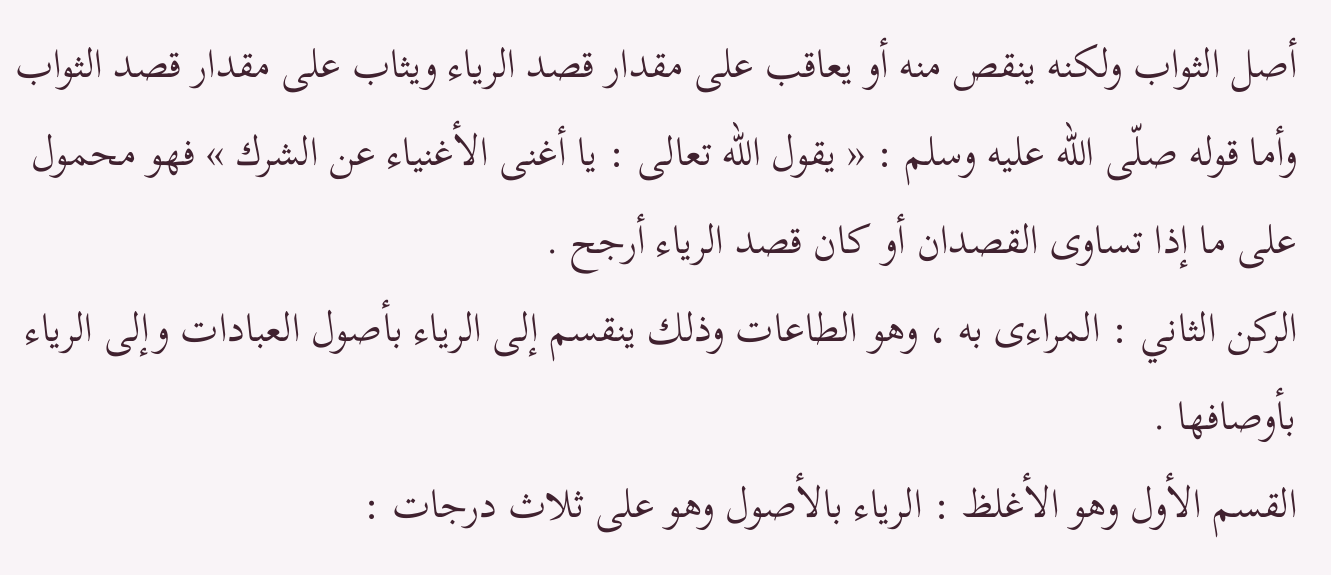أصل الثواب ولكنه ينقص منه أو يعاقب على مقدار قصد الرياء ويثاب على مقدار قصد الثواب وأما قوله صلّى اللّه عليه وسلم : « يقول اللّه تعالى : يا أغنى الأغنياء عن الشرك » فهو محمول على ما إذا تساوى القصدان أو كان قصد الرياء أرجح .
الركن الثاني : المراءى به ، وهو الطاعات وذلك ينقسم إلى الرياء بأصول العبادات وإلى الرياء بأوصافها .
القسم الأول وهو الأغلظ : الرياء بالأصول وهو على ثلاث درجات :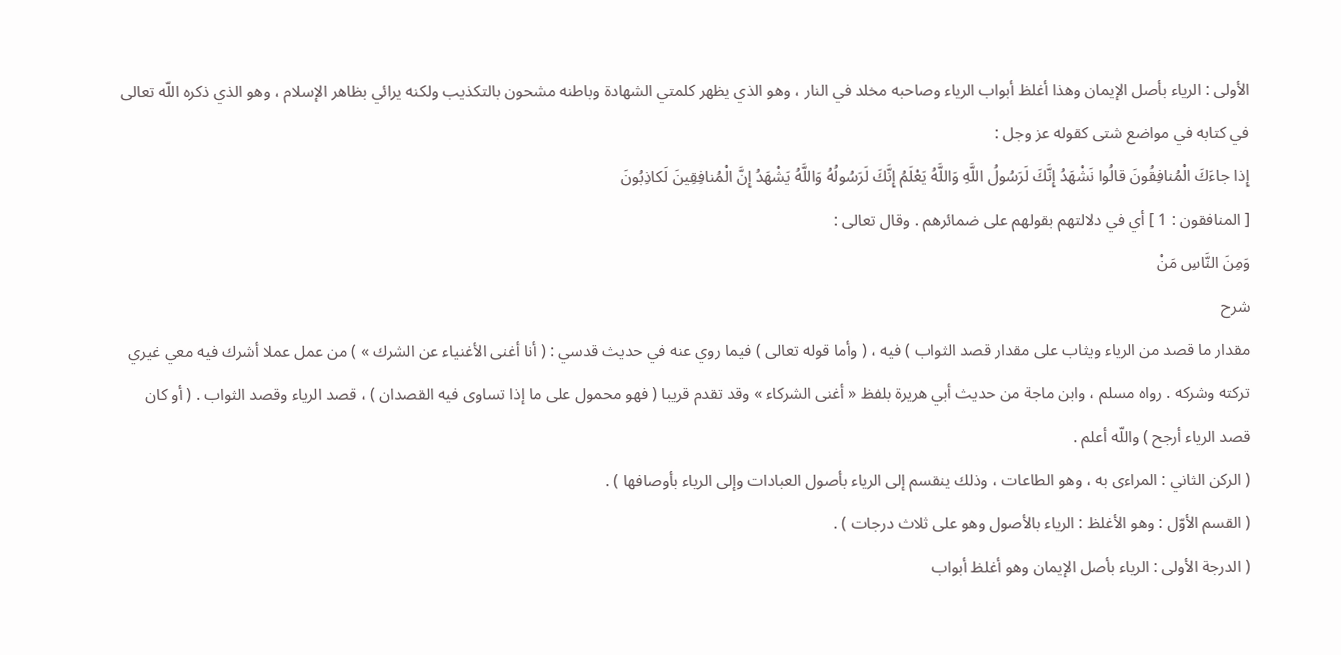الأولى : الرياء بأصل الإيمان وهذا أغلظ أبواب الرياء وصاحبه مخلد في النار ، وهو الذي يظهر كلمتي الشهادة وباطنه مشحون بالتكذيب ولكنه يرائي بظاهر الإسلام ، وهو الذي ذكره اللّه تعالى في كتابه في مواضع شتى كقوله عز وجل :
إِذا جاءَكَ الْمُنافِقُونَ قالُوا نَشْهَدُ إِنَّكَ لَرَسُولُ اللَّهِ وَاللَّهُ يَعْلَمُ إِنَّكَ لَرَسُولُهُ وَاللَّهُ يَشْهَدُ إِنَّ الْمُنافِقِينَ لَكاذِبُونَ
[ المنافقون : 1 ] أي في دلالتهم بقولهم على ضمائرهم . وقال تعالى :
وَمِنَ النَّاسِ مَنْ
شرح
مقدار ما قصد من الرياء ويثاب على مقدار قصد الثواب ) فيه ، ( وأما قوله تعالى ) فيما روي عنه في حديث قدسي : ( أنا أغنى الأغنياء عن الشرك » ) من عمل عملا أشرك فيه معي غيري تركته وشركه . رواه مسلم ، وابن ماجة من حديث أبي هريرة بلفظ « أغنى الشركاء » وقد تقدم قريبا ( فهو محمول على ما إذا تساوى فيه القصدان ) ، قصد الرياء وقصد الثواب . ( أو كان قصد الرياء أرجح ) واللّه أعلم .
( الركن الثاني : المراءى به ، وهو الطاعات ، وذلك ينقسم إلى الرياء بأصول العبادات وإلى الرياء بأوصافها ) .
( القسم الأوّل : وهو الأغلظ : الرياء بالأصول وهو على ثلاث درجات ) .
( الدرجة الأولى : الرياء بأصل الإيمان وهو أغلظ أبواب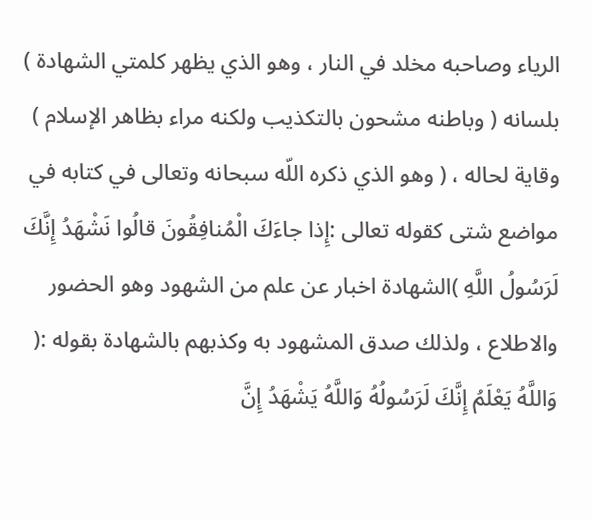الرياء وصاحبه مخلد في النار ، وهو الذي يظهر كلمتي الشهادة ) بلسانه ( وباطنه مشحون بالتكذيب ولكنه مراء بظاهر الإسلام ) وقاية لحاله ، ( وهو الذي ذكره اللّه سبحانه وتعالى في كتابه في مواضع شتى كقوله تعالى :إِذا جاءَكَ الْمُنافِقُونَ قالُوا نَشْهَدُ إِنَّكَ لَرَسُولُ اللَّهِ )الشهادة اخبار عن علم من الشهود وهو الحضور والاطلاع ، ولذلك صدق المشهود به وكذبهم بالشهادة بقوله :( وَاللَّهُ يَعْلَمُ إِنَّكَ لَرَسُولُهُ وَاللَّهُ يَشْهَدُ إِنَّ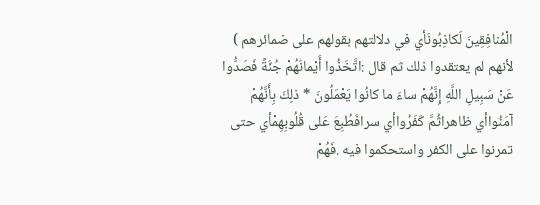الْمُنافِقِينَ لَكاذِبُونَأي في دلالتهم بقولهم على ضمائرهم ) لأنهم لم يعتقدوا ذلك ثم قال :اتَّخَذُوا أَيْمانَهُمْ جُنَّةً فَصَدُّوا عَنْ سَبِيلِ اللَّهِ إِنَّهُمْ ساءَ ما كانُوا يَعْمَلُونَ * ذلِكَ بِأَنَّهُمْ آمَنُواأي ظاهراثُمَّ كَفَرُواأي سرافَطُبِعَ عَلى قُلُوبِهِمْأي حتى تمرنوا على الكفر واستحكموا فيه .فَهُمْ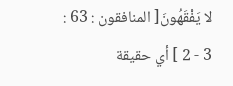لا يَفْقَهُونَ[ المنافقون : 63 : 3 - 2 ] أي حقيقة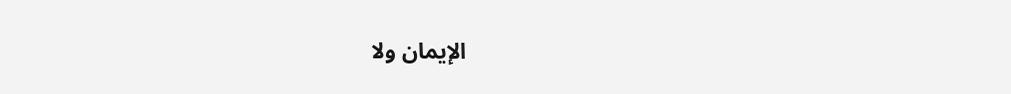الإيمان ولا